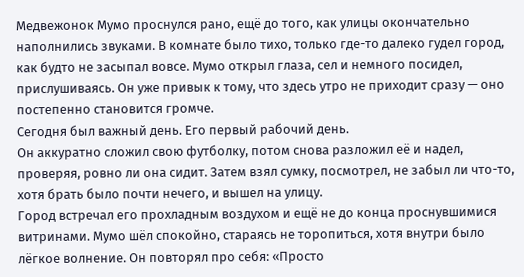Медвежонок Мумо проснулся рано, ещё до того, как улицы окончательно наполнились звуками. В комнате было тихо, только где-то далеко гудел город, как будто не засыпал вовсе. Мумо открыл глаза, сел и немного посидел, прислушиваясь. Он уже привык к тому, что здесь утро не приходит сразу — оно постепенно становится громче.
Сегодня был важный день. Его первый рабочий день.
Он аккуратно сложил свою футболку, потом снова разложил её и надел, проверяя, ровно ли она сидит. Затем взял сумку, посмотрел, не забыл ли что-то, хотя брать было почти нечего, и вышел на улицу.
Город встречал его прохладным воздухом и ещё не до конца проснувшимися витринами. Мумо шёл спокойно, стараясь не торопиться, хотя внутри было лёгкое волнение. Он повторял про себя: «Просто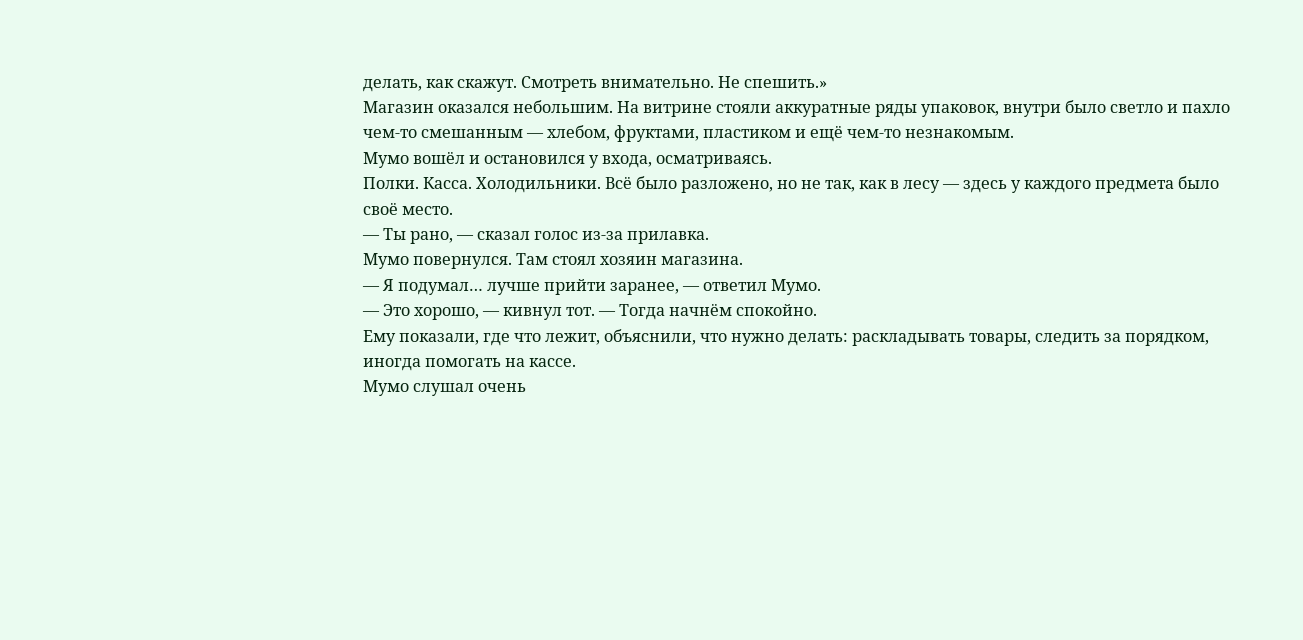делать, как скажут. Смотреть внимательно. Не спешить.»
Магазин оказался небольшим. На витрине стояли аккуратные ряды упаковок, внутри было светло и пахло чем-то смешанным — хлебом, фруктами, пластиком и ещё чем-то незнакомым.
Мумо вошёл и остановился у входа, осматриваясь.
Полки. Касса. Холодильники. Всё было разложено, но не так, как в лесу — здесь у каждого предмета было своё место.
— Ты рано, — сказал голос из-за прилавка.
Мумо повернулся. Там стоял хозяин магазина.
— Я подумал… лучше прийти заранее, — ответил Мумо.
— Это хорошо, — кивнул тот. — Тогда начнём спокойно.
Ему показали, где что лежит, объяснили, что нужно делать: раскладывать товары, следить за порядком, иногда помогать на кассе.
Мумо слушал очень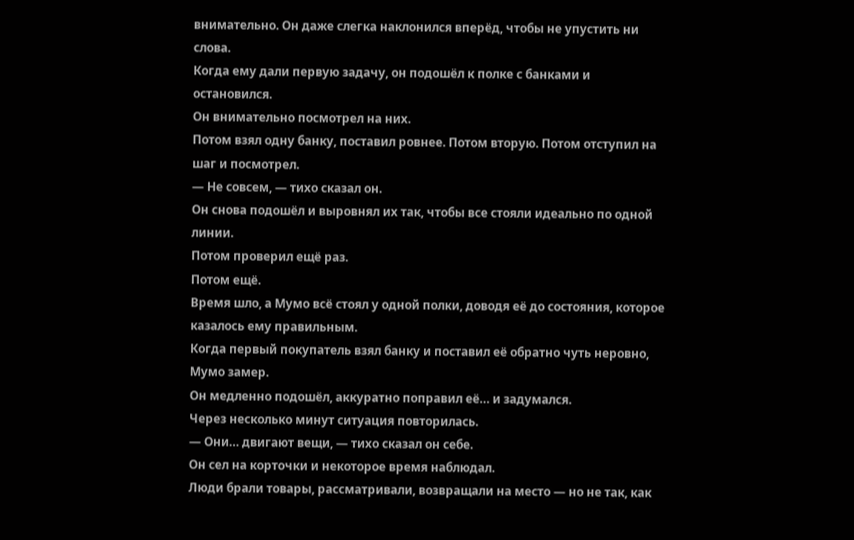внимательно. Он даже слегка наклонился вперёд, чтобы не упустить ни слова.
Когда ему дали первую задачу, он подошёл к полке с банками и остановился.
Он внимательно посмотрел на них.
Потом взял одну банку, поставил ровнее. Потом вторую. Потом отступил на шаг и посмотрел.
— Не совсем, — тихо сказал он.
Он снова подошёл и выровнял их так, чтобы все стояли идеально по одной линии.
Потом проверил ещё раз.
Потом ещё.
Время шло, а Мумо всё стоял у одной полки, доводя её до состояния, которое казалось ему правильным.
Когда первый покупатель взял банку и поставил её обратно чуть неровно, Мумо замер.
Он медленно подошёл, аккуратно поправил её… и задумался.
Через несколько минут ситуация повторилась.
— Они… двигают вещи, — тихо сказал он себе.
Он сел на корточки и некоторое время наблюдал.
Люди брали товары, рассматривали, возвращали на место — но не так, как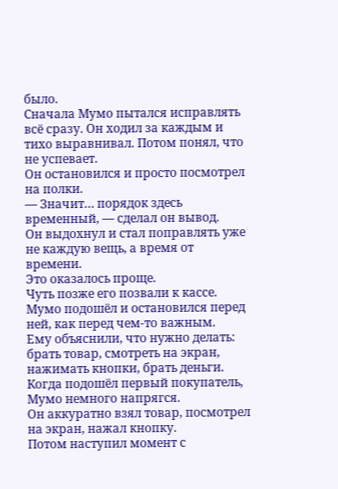было.
Сначала Мумо пытался исправлять всё сразу. Он ходил за каждым и тихо выравнивал. Потом понял, что не успевает.
Он остановился и просто посмотрел на полки.
— Значит… порядок здесь временный, — сделал он вывод.
Он выдохнул и стал поправлять уже не каждую вещь, а время от времени.
Это оказалось проще.
Чуть позже его позвали к кассе.
Мумо подошёл и остановился перед ней, как перед чем-то важным.
Ему объяснили, что нужно делать: брать товар, смотреть на экран, нажимать кнопки, брать деньги.
Когда подошёл первый покупатель, Мумо немного напрягся.
Он аккуратно взял товар, посмотрел на экран, нажал кнопку.
Потом наступил момент с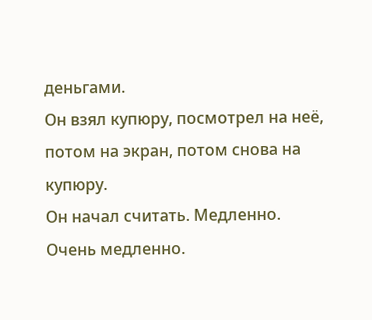деньгами.
Он взял купюру, посмотрел на неё, потом на экран, потом снова на купюру.
Он начал считать. Медленно.
Очень медленно.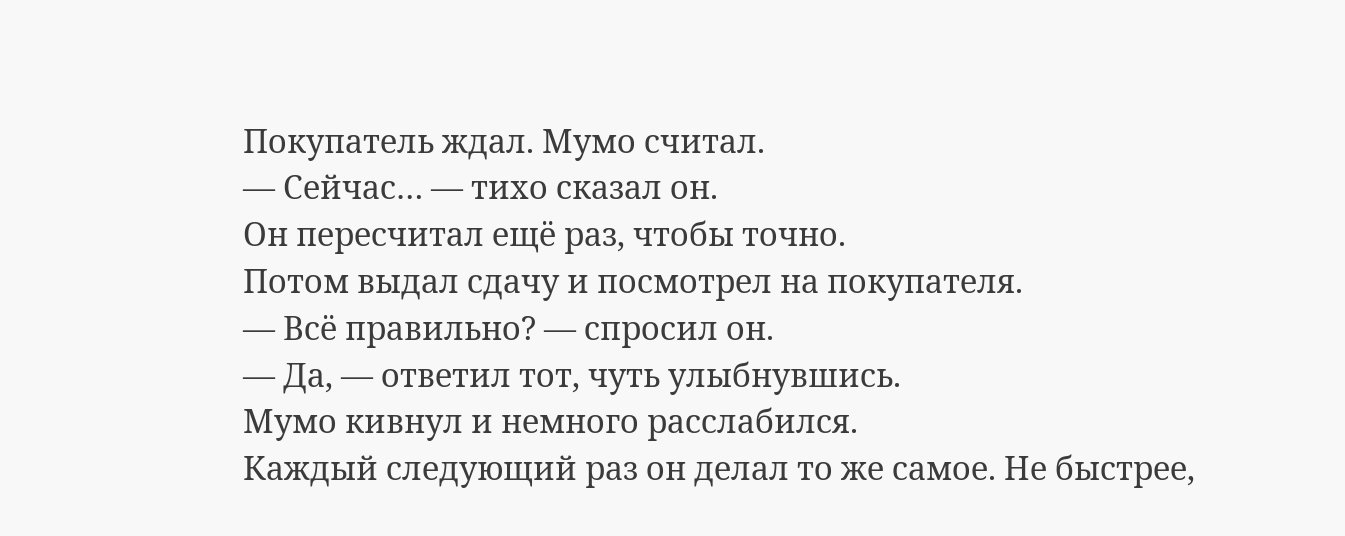Покупатель ждал. Мумо считал.
— Сейчас… — тихо сказал он.
Он пересчитал ещё раз, чтобы точно.
Потом выдал сдачу и посмотрел на покупателя.
— Всё правильно? — спросил он.
— Да, — ответил тот, чуть улыбнувшись.
Мумо кивнул и немного расслабился.
Каждый следующий раз он делал то же самое. Не быстрее,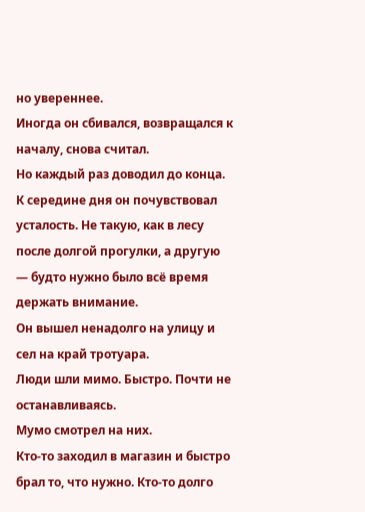но увереннее.
Иногда он сбивался, возвращался к началу, снова считал.
Но каждый раз доводил до конца.
К середине дня он почувствовал усталость. Не такую, как в лесу после долгой прогулки, а другую — будто нужно было всё время держать внимание.
Он вышел ненадолго на улицу и сел на край тротуара.
Люди шли мимо. Быстро. Почти не останавливаясь.
Мумо смотрел на них.
Кто-то заходил в магазин и быстро брал то, что нужно. Кто-то долго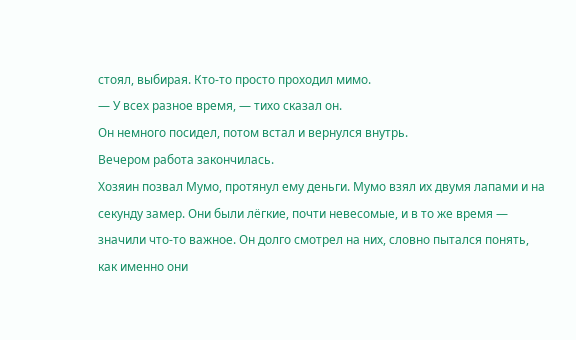стоял, выбирая. Кто-то просто проходил мимо.
— У всех разное время, — тихо сказал он.
Он немного посидел, потом встал и вернулся внутрь.
Вечером работа закончилась.
Хозяин позвал Мумо, протянул ему деньги. Мумо взял их двумя лапами и на секунду замер. Они были лёгкие, почти невесомые, и в то же время — значили что-то важное. Он долго смотрел на них, словно пытался понять, как именно они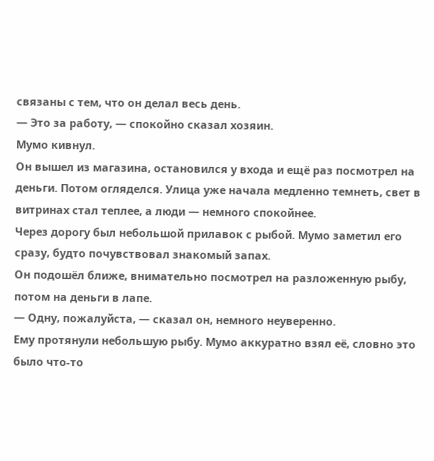связаны с тем, что он делал весь день.
— Это за работу, — спокойно сказал хозяин.
Мумо кивнул.
Он вышел из магазина, остановился у входа и ещё раз посмотрел на деньги. Потом огляделся. Улица уже начала медленно темнеть, свет в витринах стал теплее, а люди — немного спокойнее.
Через дорогу был небольшой прилавок с рыбой. Мумо заметил его сразу, будто почувствовал знакомый запах.
Он подошёл ближе, внимательно посмотрел на разложенную рыбу, потом на деньги в лапе.
— Одну, пожалуйста, — сказал он, немного неуверенно.
Ему протянули небольшую рыбу. Мумо аккуратно взял её, словно это было что-то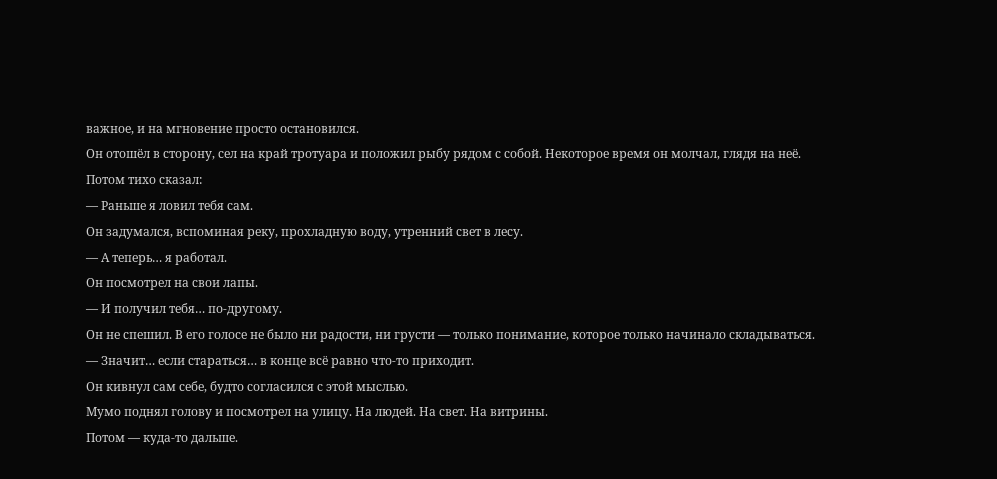важное, и на мгновение просто остановился.
Он отошёл в сторону, сел на край тротуара и положил рыбу рядом с собой. Некоторое время он молчал, глядя на неё.
Потом тихо сказал:
— Раньше я ловил тебя сам.
Он задумался, вспоминая реку, прохладную воду, утренний свет в лесу.
— А теперь… я работал.
Он посмотрел на свои лапы.
— И получил тебя… по-другому.
Он не спешил. В его голосе не было ни радости, ни грусти — только понимание, которое только начинало складываться.
— Значит… если стараться… в конце всё равно что-то приходит.
Он кивнул сам себе, будто согласился с этой мыслью.
Мумо поднял голову и посмотрел на улицу. На людей. На свет. На витрины.
Потом — куда-то дальше.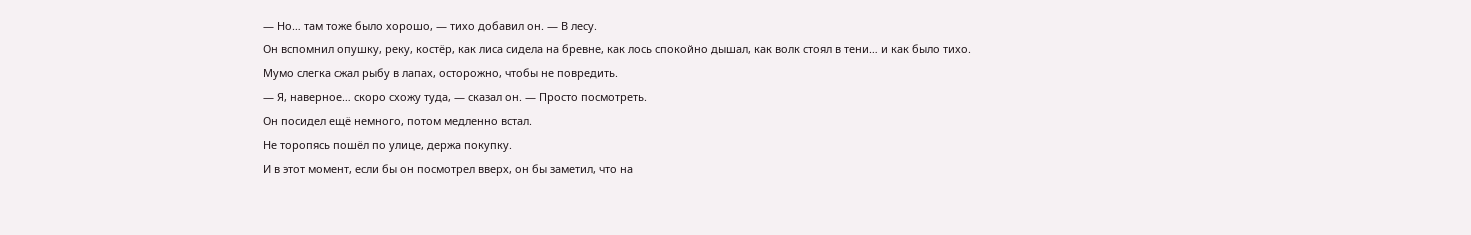— Но… там тоже было хорошо, — тихо добавил он. — В лесу.
Он вспомнил опушку, реку, костёр, как лиса сидела на бревне, как лось спокойно дышал, как волк стоял в тени… и как было тихо.
Мумо слегка сжал рыбу в лапах, осторожно, чтобы не повредить.
— Я, наверное… скоро схожу туда, — сказал он. — Просто посмотреть.
Он посидел ещё немного, потом медленно встал.
Не торопясь пошёл по улице, держа покупку.
И в этот момент, если бы он посмотрел вверх, он бы заметил, что на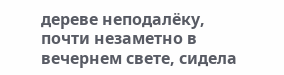дереве неподалёку, почти незаметно в вечернем свете, сидела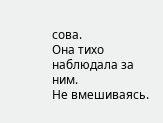сова.
Она тихо наблюдала за ним.
Не вмешиваясь.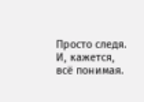Просто следя.
И, кажется, всё понимая.